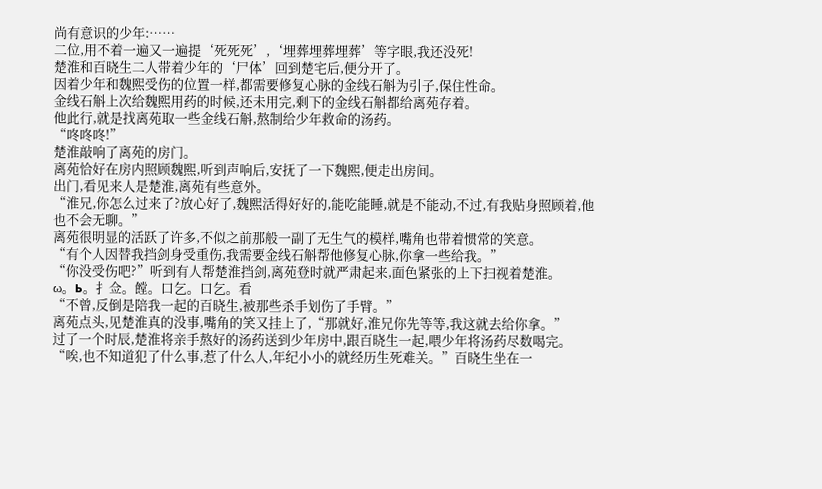尚有意识的少年:……
二位,用不着一遍又一遍提‘死死死’,‘埋葬埋葬埋葬’等字眼,我还没死!
楚淮和百晓生二人带着少年的‘尸体’回到楚宅后,便分开了。
因着少年和魏熙受伤的位置一样,都需要修复心脉的金线石斛为引子,保住性命。
金线石斛上次给魏熙用药的时候,还未用完,剩下的金线石斛都给离苑存着。
他此行,就是找离苑取一些金线石斛,熬制给少年救命的汤药。
“咚咚咚!”
楚淮敲响了离苑的房门。
离苑恰好在房内照顾魏熙,听到声响后,安抚了一下魏熙,便走出房间。
出门,看见来人是楚淮,离苑有些意外。
“淮兄,你怎么过来了?放心好了,魏熙活得好好的,能吃能睡,就是不能动,不过,有我贴身照顾着,他也不会无聊。”
离苑很明显的活跃了许多,不似之前那般一副了无生气的模样,嘴角也带着惯常的笑意。
“有个人因替我挡剑身受重伤,我需要金线石斛帮他修复心脉,你拿一些给我。”
“你没受伤吧?”听到有人帮楚淮挡剑,离苑登时就严肃起来,面色紧张的上下扫视着楚淮。
ω。ь。扌佥。饄。口乞。口乞。看
“不曾,反倒是陪我一起的百晓生,被那些杀手划伤了手臂。”
离苑点头,见楚淮真的没事,嘴角的笑又挂上了,“那就好,淮兄你先等等,我这就去给你拿。”
过了一个时辰,楚淮将亲手熬好的汤药送到少年房中,跟百晓生一起,喂少年将汤药尽数喝完。
“唉,也不知道犯了什么事,惹了什么人,年纪小小的就经历生死难关。”百晓生坐在一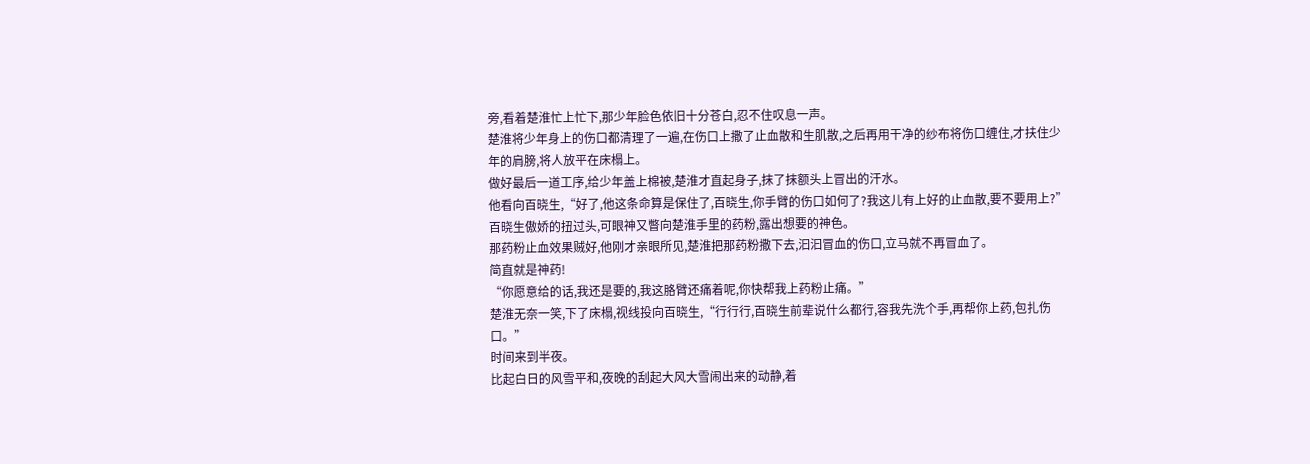旁,看着楚淮忙上忙下,那少年脸色依旧十分苍白,忍不住叹息一声。
楚淮将少年身上的伤口都清理了一遍,在伤口上撒了止血散和生肌散,之后再用干净的纱布将伤口缠住,才扶住少年的肩膀,将人放平在床榻上。
做好最后一道工序,给少年盖上棉被,楚淮才直起身子,抹了抹额头上冒出的汗水。
他看向百晓生,“好了,他这条命算是保住了,百晓生,你手臂的伤口如何了?我这儿有上好的止血散,要不要用上?”
百晓生傲娇的扭过头,可眼神又瞥向楚淮手里的药粉,露出想要的神色。
那药粉止血效果贼好,他刚才亲眼所见,楚淮把那药粉撒下去,汩汩冒血的伤口,立马就不再冒血了。
简直就是神药!
“你愿意给的话,我还是要的,我这胳臂还痛着呢,你快帮我上药粉止痛。”
楚淮无奈一笑,下了床榻,视线投向百晓生,“行行行,百晓生前辈说什么都行,容我先洗个手,再帮你上药,包扎伤口。”
时间来到半夜。
比起白日的风雪平和,夜晚的刮起大风大雪闹出来的动静,着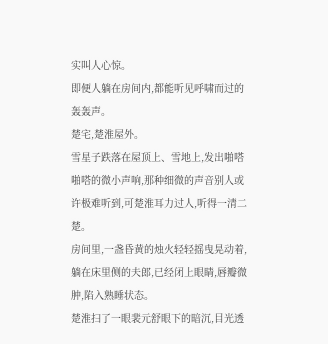实叫人心惊。
即便人躺在房间内,都能听见呼啸而过的轰轰声。
楚宅,楚淮屋外。
雪星子跌落在屋顶上、雪地上,发出啪嗒啪嗒的微小声响,那种细微的声音别人或许极难听到,可楚淮耳力过人,听得一清二楚。
房间里,一盏昏黄的烛火轻轻摇曳晃动着,躺在床里侧的夫郎,已经闭上眼睛,唇瓣微肿,陷入熟睡状态。
楚淮扫了一眼裴元舒眼下的暗沉,目光透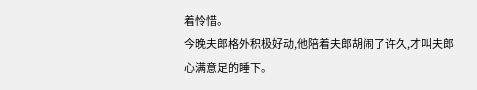着怜惜。
今晚夫郎格外积极好动,他陪着夫郎胡闹了许久,才叫夫郎心满意足的睡下。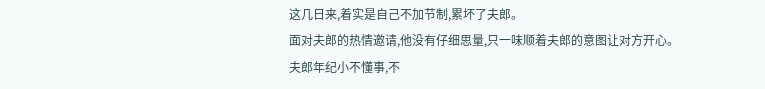这几日来,着实是自己不加节制,累坏了夫郎。
面对夫郎的热情邀请,他没有仔细思量,只一味顺着夫郎的意图让对方开心。
夫郎年纪小不懂事,不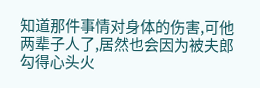知道那件事情对身体的伤害,可他两辈子人了,居然也会因为被夫郎勾得心头火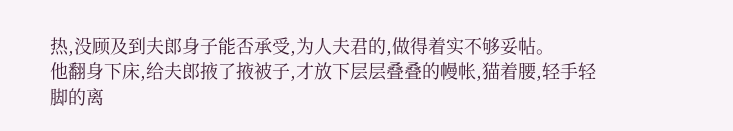热,没顾及到夫郎身子能否承受,为人夫君的,做得着实不够妥帖。
他翻身下床,给夫郎掖了掖被子,才放下层层叠叠的幔帐,猫着腰,轻手轻脚的离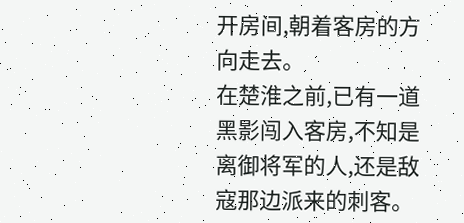开房间,朝着客房的方向走去。
在楚淮之前,已有一道黑影闯入客房,不知是离御将军的人,还是敌寇那边派来的刺客。